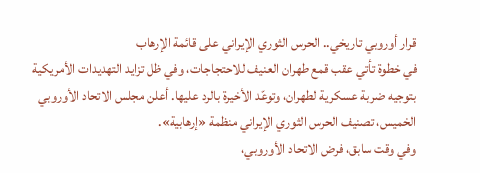قرار أوروبي تاريخي.. الحرس الثوري الإيراني على قائمة الإرهاب
في خطوة تأتي عقب قمع طهران العنيف للاحتجاجات، وفي ظل تزايد التهديدات الأمريكية بتوجيه ضربة عسكرية لطهران، وتوعّد الأخيرة بالرد عليها. أعلن مجلس الاتحاد الأوروبي الخميس، تصنيف الحرس الثوري الإيراني منظمة «إرهابية».
وفي وقت سابق، فرض الاتحاد الأوروبي،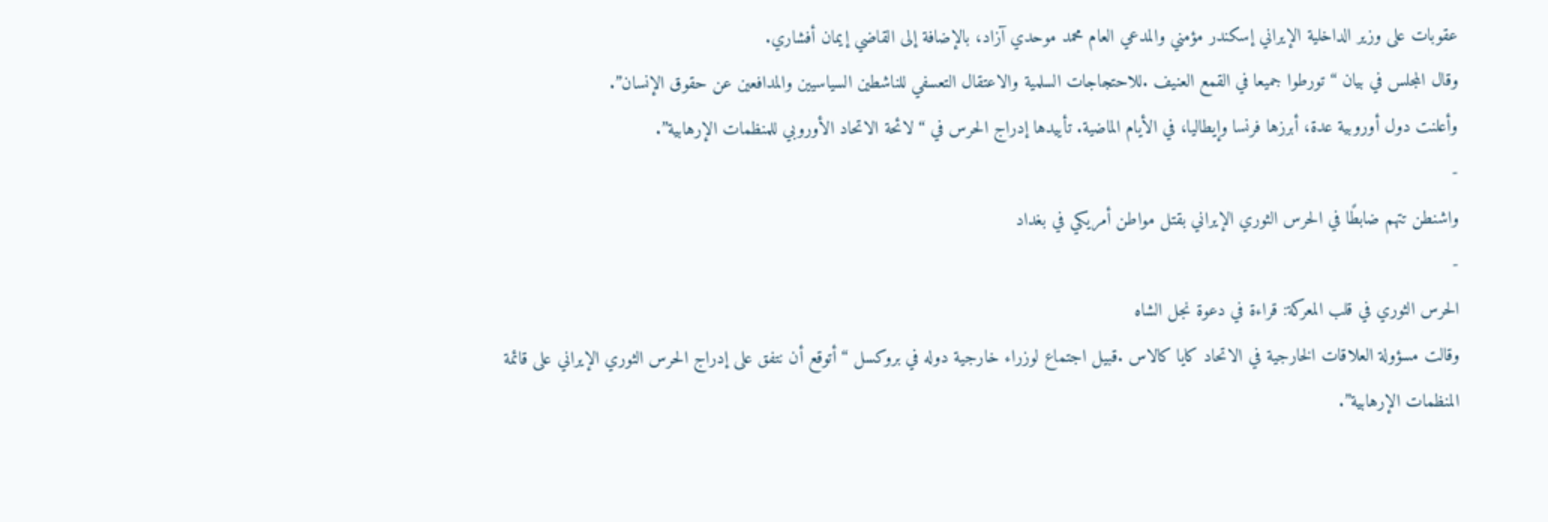عقوبات على وزير الداخلية الإيراني إسكندر مؤمني والمدعي العام محمد موحدي آزاد، بالإضافة إلى القاضي إيمان أفشاري.
وقال المجلس في بيان “تورطوا جميعا في القمع العنيف .للاحتجاجات السلمية والاعتقال التعسفي للناشطين السياسيين والمدافعين عن حقوق الإنسان”.
وأعلنت دول أوروبية عدة، أبرزها فرنسا وإيطاليا، في الأيام الماضية. تأييدها إدراج الحرس في “لائحة الاتحاد الأوروبي للمنظمات الإرهابية”.
-
واشنطن تتهم ضابطًا في الحرس الثوري الإيراني بقتل مواطن أمريكي في بغداد
-
الحرس الثوري في قلب المعركة: قراءة في دعوة نجل الشاه
وقالت مسؤولة العلاقات الخارجية في الاتحاد كايا كالاس .قبيل اجتماع لوزراء خارجية دوله في بروكسل “أتوقع أن نتفق على إدراج الحرس الثوري الإيراني على قائمة المنظمات الإرهابية”.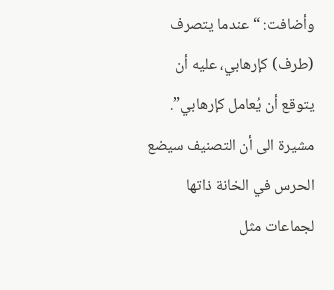وأضافت: “عندما يتصرف (طرف) كإرهابي، عليه أن يتوقع أن يُعامل كإرهابي”. مشيرة الى أن التصنيف سيضع الحرس في الخانة ذاتها لجماعات مثل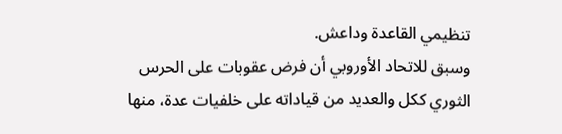تنظيمي القاعدة وداعش.
وسبق للاتحاد الأوروبي أن فرض عقوبات على الحرس الثوري ككل والعديد من قياداته على خلفيات عدة، منها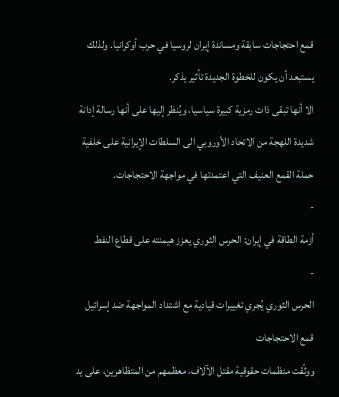قمع احتجاجات سابقة ومساندة إيران لروسيا في حرب أوكرانيا. ولذلك يستبعد أن يكون للخطوة الجديدة تأثير يذكر.
الا أنها تبقى ذات رمزية كبيرة سياسيا، ويُنظر إليها على أنها رسالة إدانة شديدة اللهجة من الاتحاد الأوروبي الى السلطات الإيرانية على خلفية حملة القمع العنيف التي اعتمدتها في مواجهة الاحتجاجات.
-
أزمة الطاقة في إيران: الحرس الثوري يعزز هيمنته على قطاع النفط
-
الحرس الثوري يُجري تغييرات قيادية مع اشتداد المواجهة ضد إسرائيل
قمع الاحتجاجات
ووثّقت منظمات حقوقية مقتل الآلاف، معظمهم من المتظاهرين، على يد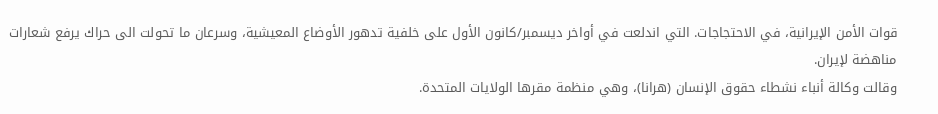قوات الأمن الإيرانية، في الاحتجاجات. التي اندلعت في أواخر ديسمبر/كانون الأول على خلفية تدهور الأوضاع المعيشية، وسرعان ما تحولت الى حراك يرفع شعارات مناهضة لإيران.
وقالت وكالة أنباء نشطاء حقوق الإنسان (هرانا)، وهي منظمة مقرها الولايات المتحدة.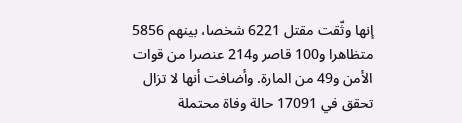إنها وثّقت مقتل 6221 شخصا، بينهم 5856 متظاهرا و100 قاصر و214 عنصرا من قوات الأمن و49 من المارة. وأضافت أنها لا تزال تحقق في 17091 حالة وفاة محتملة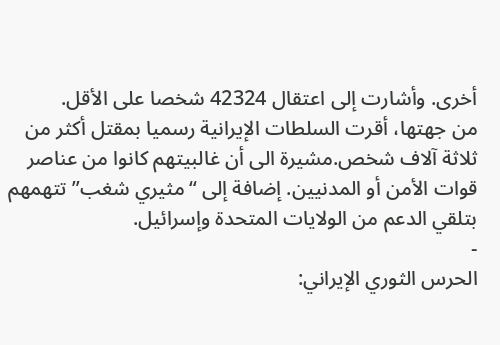أخرى. وأشارت إلى اعتقال 42324 شخصا على الأقل.
من جهتها، أقرت السلطات الإيرانية رسميا بمقتل أكثر من ثلاثة آلاف شخص.مشيرة الى أن غالبيتهم كانوا من عناصر قوات الأمن أو المدنيين. إضافة إلى “مثيري شغب” تتهمهم بتلقي الدعم من الولايات المتحدة وإسرائيل.
-
الحرس الثوري الإيراني: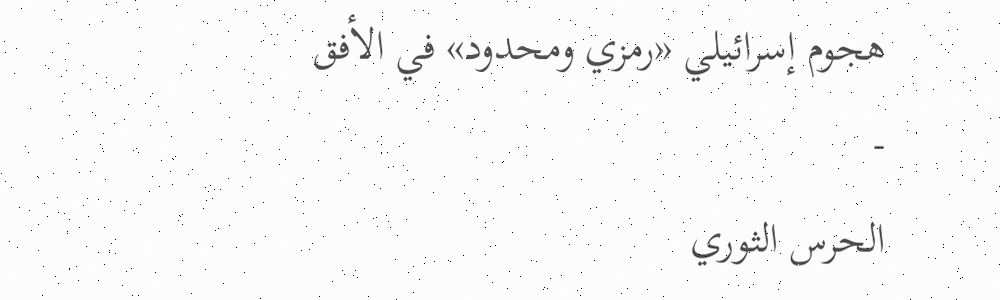هجوم إسرائيلي «رمزي ومحدود» في الأفق
-
الحرس الثوري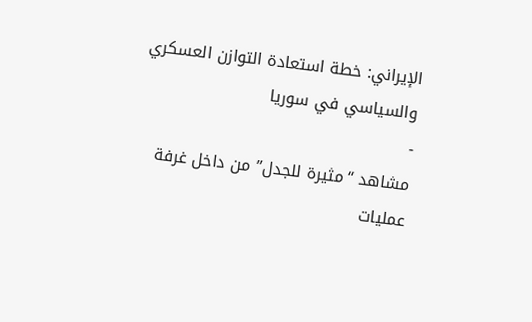الإيراني: خطة استعادة التوازن العسكري والسياسي في سوريا
-
مشاهد “مثيرة للجدل” من داخل غرفة عمليات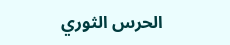الحرس الثوري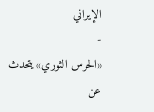الإيراني
-
«الحرس الثوري» يتحدث عن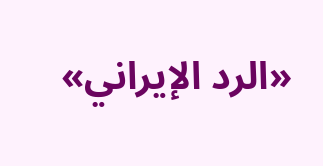«الرد الإيراني»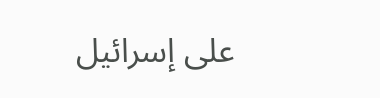على إسرائيل